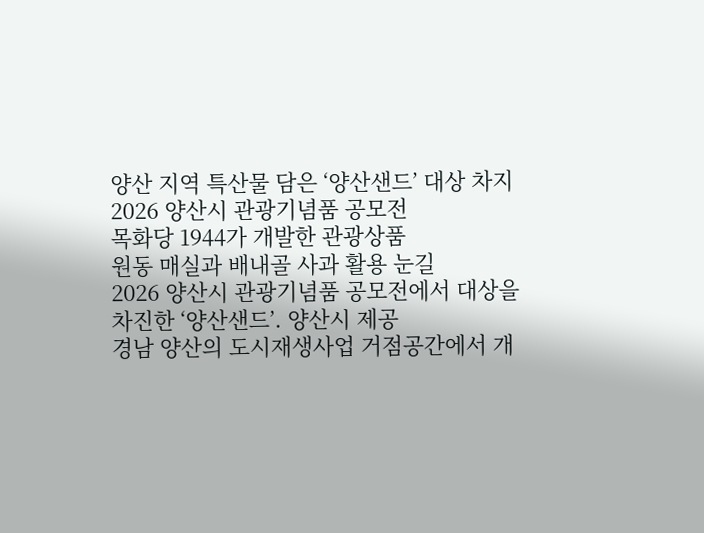양산 지역 특산물 담은 ‘양산샌드’ 대상 차지
2026 양산시 관광기념품 공모전
목화당 1944가 개발한 관광상품
원동 매실과 배내골 사과 활용 눈길
2026 양산시 관광기념품 공모전에서 대상을 차진한 ‘양산샌드’. 양산시 제공
경남 양산의 도시재생사업 거점공간에서 개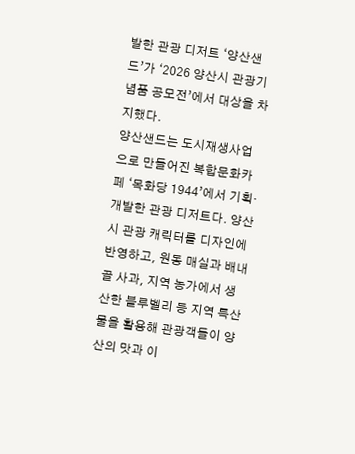발한 관광 디저트 ‘양산샌드’가 ‘2026 양산시 관광기념품 공모전’에서 대상을 차지했다.
양산샌드는 도시재생사업으로 만들어진 복합문화카페 ‘목화당 1944’에서 기획·개발한 관광 디저트다. 양산시 관광 캐릭터를 디자인에 반영하고, 원동 매실과 배내골 사과, 지역 농가에서 생산한 블루벨리 등 지역 특산물을 활용해 관광객들이 양산의 맛과 이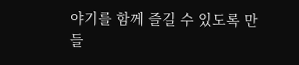야기를 함께 즐길 수 있도록 만들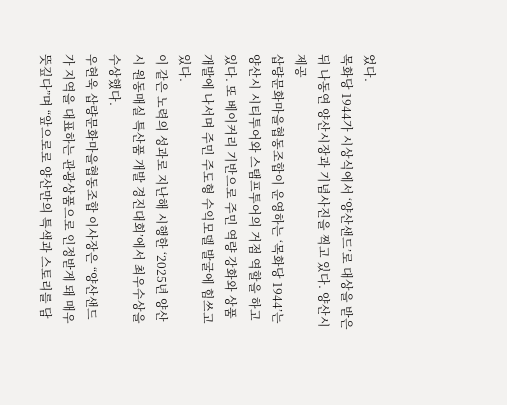었다.
목화당 1944가 시상식에서 ‘양산샌드’로 대상을 받은 뒤 나동연 양산시장과 기념사진을 찍고 있다. 양산시 제공
삽량문화마을협동조합이 운영하는 ‘목화당 1944’는 양산시 시티투어와 스탬프투어의 거점 역할을 하고 있다. 또 베이커리 기반으로 주민 역량 강화와 상품 개발에 나서며 주민 주도형 수익모델 발굴에 힘쓰고 있다.
이 같은 노력의 성과로 지난해 시행한 ‘2025년 양산시 원동매실 특산품 개발 경진대회’에서 최우수상을 수상했다.
우현욱 삽량문화마을협동조합 이사장은 “양산샌드가 지역을 대표하는 관광상품으로 인정받게 돼 매우 뜻깊다”며 “앞으로로 양산만의 특색과 스토리를 담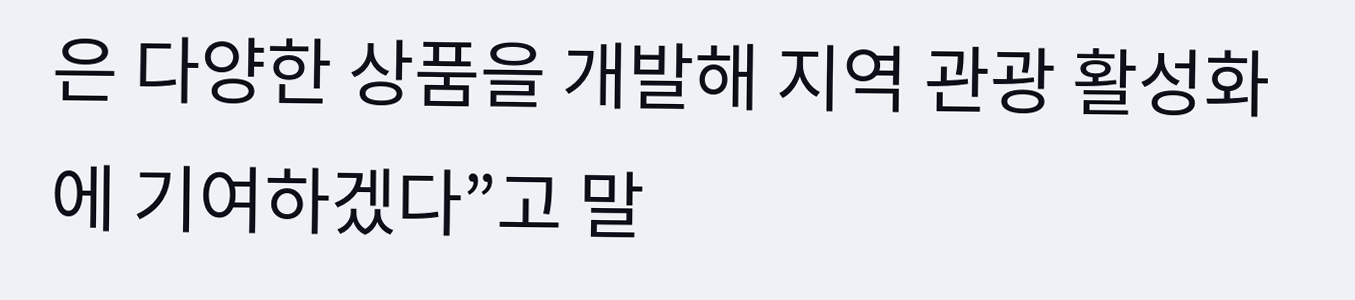은 다양한 상품을 개발해 지역 관광 활성화에 기여하겠다”고 말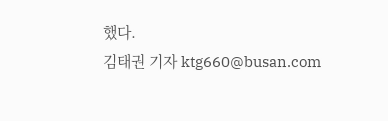했다.
김태권 기자 ktg660@busan.com